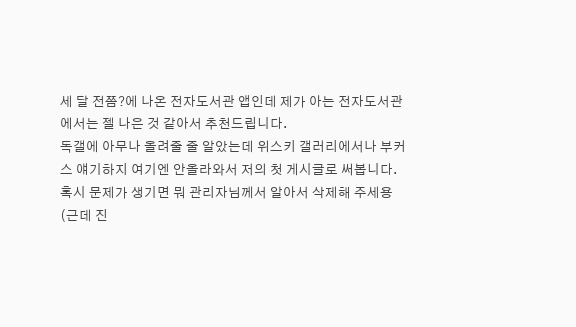세 달 전쯤?에 나온 전자도서관 앱인데 제가 아는 전자도서관에서는 젤 나은 것 같아서 추천드립니다.
독갤에 아무나 올려줄 줄 알았는데 위스키 갤러리에서나 부커스 얘기하지 여기엔 안올라와서 저의 첫 게시글로 써봅니다.
혹시 문제가 생기면 뭐 관리자님께서 알아서 삭제해 주세용 (근데 진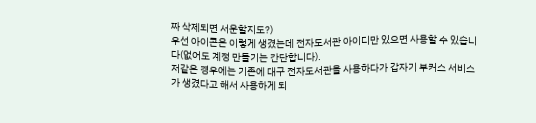짜 삭제되면 서운할지도?)
우선 아이콘은 이렇게 생겼는데 전자도서관 아이디만 있으면 사용할 수 있습니다(없어도 계정 만들기는 간단합니다).
저같은 경우에는 기존에 대구 전자도서관을 사용하다가 갑자기 부커스 서비스가 생겼다고 해서 사용하게 되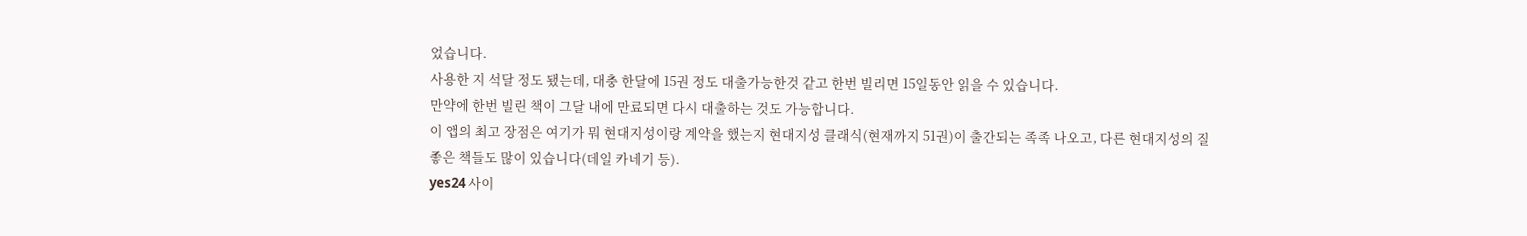었습니다.
사용한 지 석달 정도 됐는데, 대충 한달에 15권 정도 대출가능한것 같고 한번 빌리면 15일동안 읽을 수 있습니다.
만약에 한번 빌린 책이 그달 내에 만료되면 다시 대출하는 것도 가능합니다.
이 앱의 최고 장점은 여기가 뭐 현대지성이랑 계약을 했는지 현대지성 클래식(현재까지 51권)이 출간되는 족족 나오고, 다른 현대지성의 질 좋은 책들도 많이 있습니다(데일 카네기 등).
yes24 사이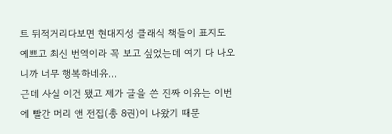트 뒤적거리다보면 현대지성 클래식 책들이 표지도 예쁘고 최신 번역이라 꼭 보고 싶었는데 여기 다 나오니까 너무 행복하네유...
근데 사실 이건 됐고 제가 글을 쓴 진짜 이유는 이번에 빨간 머리 앤 전집(총 8권)이 나왔기 때문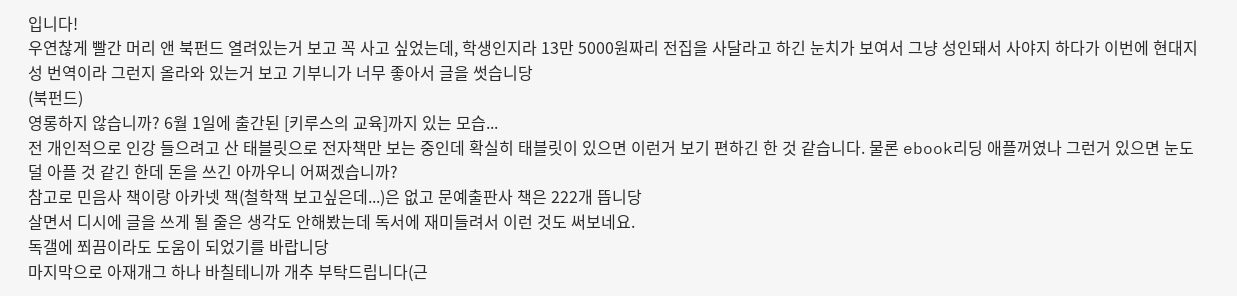입니다!
우연찮게 빨간 머리 앤 북펀드 열려있는거 보고 꼭 사고 싶었는데, 학생인지라 13만 5000원짜리 전집을 사달라고 하긴 눈치가 보여서 그냥 성인돼서 사야지 하다가 이번에 현대지성 번역이라 그런지 올라와 있는거 보고 기부니가 너무 좋아서 글을 썻습니당
(북펀드)
영롱하지 않습니까? 6월 1일에 출간된 [키루스의 교육]까지 있는 모습...
전 개인적으로 인강 들으려고 산 태블릿으로 전자책만 보는 중인데 확실히 태블릿이 있으면 이런거 보기 편하긴 한 것 같습니다. 물론 ebook리딩 애플꺼였나 그런거 있으면 눈도 덜 아플 것 같긴 한데 돈을 쓰긴 아까우니 어쩌겠습니까?
참고로 민음사 책이랑 아카넷 책(철학책 보고싶은데...)은 없고 문예출판사 책은 222개 뜹니당
살면서 디시에 글을 쓰게 될 줄은 생각도 안해봤는데 독서에 재미들려서 이런 것도 써보네요.
독갤에 쬐끔이라도 도움이 되었기를 바랍니당
마지막으로 아재개그 하나 바칠테니까 개추 부탁드립니다(근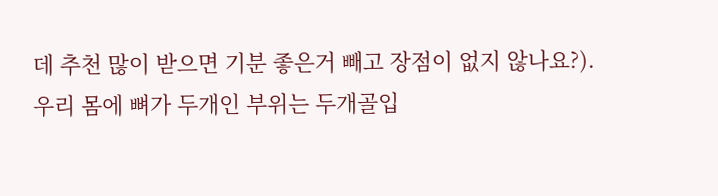데 추천 많이 받으면 기분 좋은거 빼고 장점이 없지 않나요?).
우리 몸에 뼈가 두개인 부위는 두개골입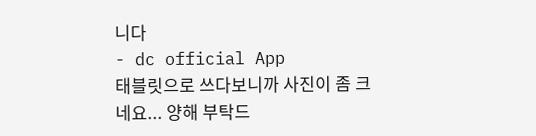니다
- dc official App
태블릿으로 쓰다보니까 사진이 좀 크네요... 양해 부탁드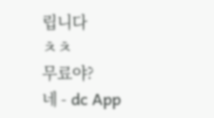립니다
ㅊㅊ
무료야?
네 - dc App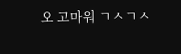오 고마워 ㄱㅅㄱㅅ